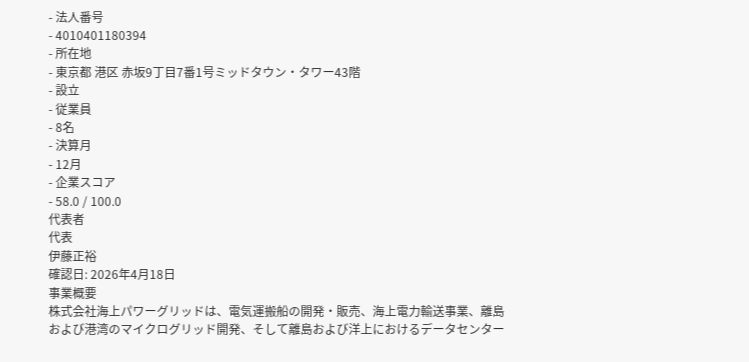- 法人番号
- 4010401180394
- 所在地
- 東京都 港区 赤坂9丁目7番1号ミッドタウン・タワー43階
- 設立
- 従業員
- 8名
- 決算月
- 12月
- 企業スコア
- 58.0 / 100.0
代表者
代表
伊藤正裕
確認日: 2026年4月18日
事業概要
株式会社海上パワーグリッドは、電気運搬船の開発・販売、海上電力輸送事業、離島および港湾のマイクログリッド開発、そして離島および洋上におけるデータセンター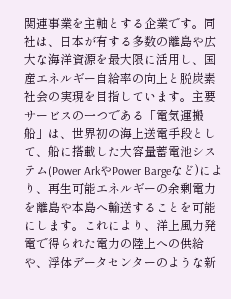関連事業を主軸とする企業です。同社は、日本が有する多数の離島や広大な海洋資源を最大限に活用し、国産エネルギー自給率の向上と脱炭素社会の実現を目指しています。主要サービスの一つである「電気運搬船」は、世界初の海上送電手段として、船に搭載した大容量蓄電池システム(Power ArkやPower Bargeなど)により、再生可能エネルギーの余剰電力を離島や本島へ輸送することを可能にします。これにより、洋上風力発電で得られた電力の陸上への供給や、浮体データセンターのような新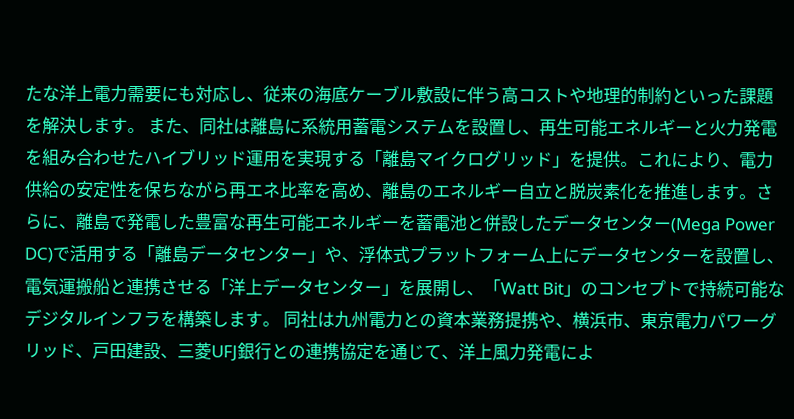たな洋上電力需要にも対応し、従来の海底ケーブル敷設に伴う高コストや地理的制約といった課題を解決します。 また、同社は離島に系統用蓄電システムを設置し、再生可能エネルギーと火力発電を組み合わせたハイブリッド運用を実現する「離島マイクログリッド」を提供。これにより、電力供給の安定性を保ちながら再エネ比率を高め、離島のエネルギー自立と脱炭素化を推進します。さらに、離島で発電した豊富な再生可能エネルギーを蓄電池と併設したデータセンター(Mega Power DC)で活用する「離島データセンター」や、浮体式プラットフォーム上にデータセンターを設置し、電気運搬船と連携させる「洋上データセンター」を展開し、「Watt Bit」のコンセプトで持続可能なデジタルインフラを構築します。 同社は九州電力との資本業務提携や、横浜市、東京電力パワーグリッド、戸田建設、三菱UFJ銀行との連携協定を通じて、洋上風力発電によ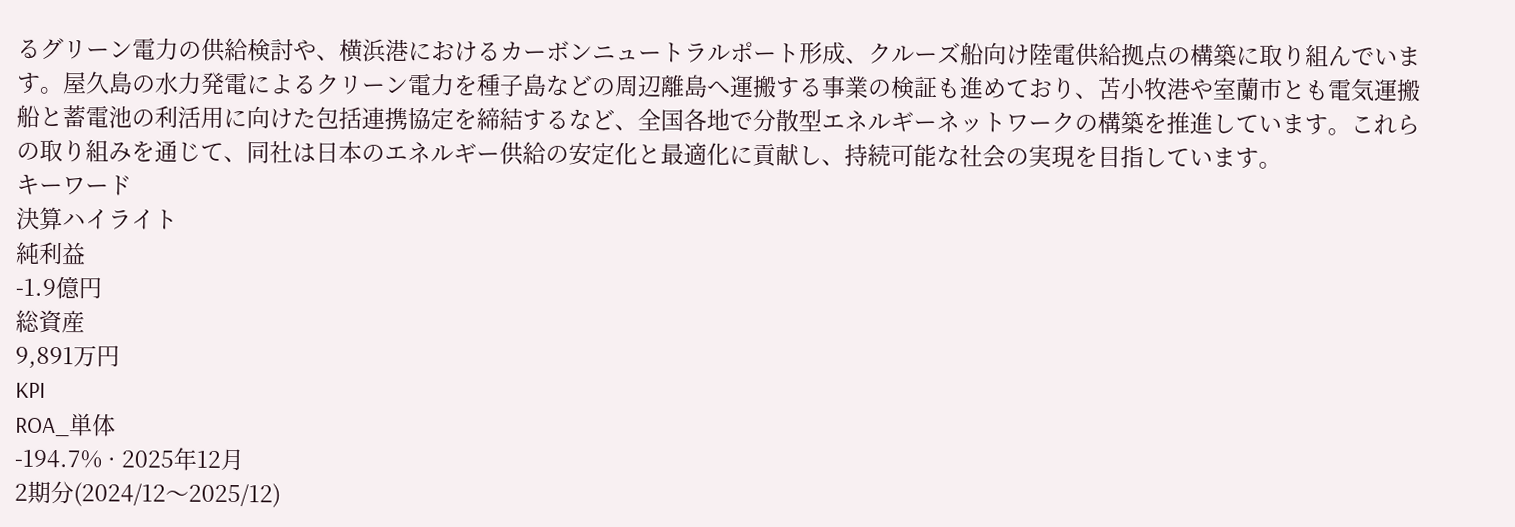るグリーン電力の供給検討や、横浜港におけるカーボンニュートラルポート形成、クルーズ船向け陸電供給拠点の構築に取り組んでいます。屋久島の水力発電によるクリーン電力を種子島などの周辺離島へ運搬する事業の検証も進めており、苫小牧港や室蘭市とも電気運搬船と蓄電池の利活用に向けた包括連携協定を締結するなど、全国各地で分散型エネルギーネットワークの構築を推進しています。これらの取り組みを通じて、同社は日本のエネルギー供給の安定化と最適化に貢献し、持続可能な社会の実現を目指しています。
キーワード
決算ハイライト
純利益
-1.9億円
総資産
9,891万円
KPI
ROA_単体
-194.7% · 2025年12月
2期分(2024/12〜2025/12)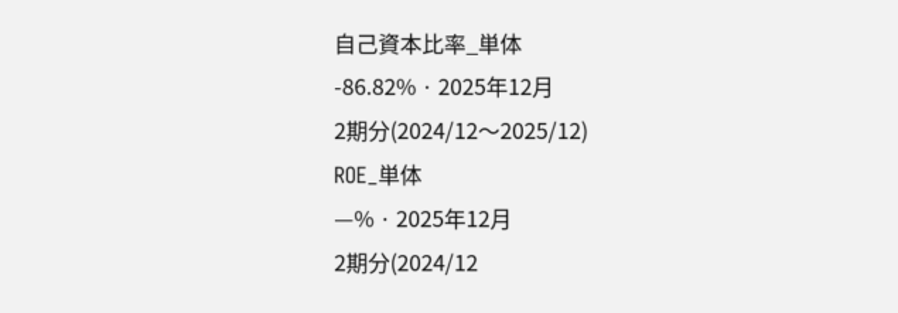自己資本比率_単体
-86.82% · 2025年12月
2期分(2024/12〜2025/12)
ROE_単体
—% · 2025年12月
2期分(2024/12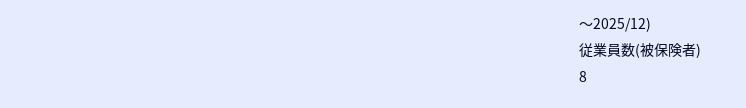〜2025/12)
従業員数(被保険者)
8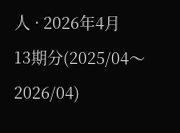人 · 2026年4月
13期分(2025/04〜2026/04)